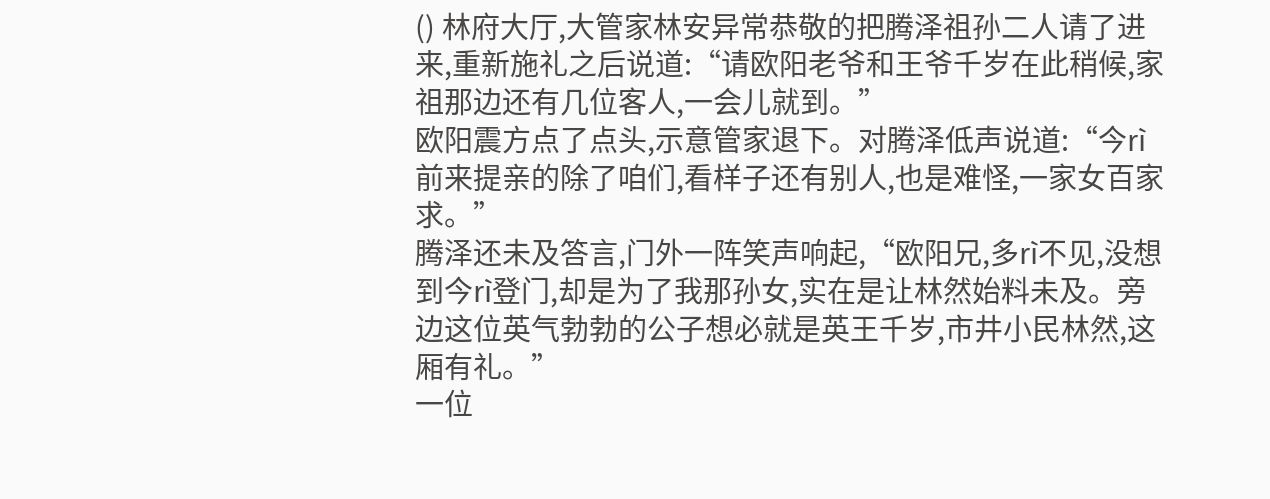() 林府大厅,大管家林安异常恭敬的把腾泽祖孙二人请了进来,重新施礼之后说道:“请欧阳老爷和王爷千岁在此稍候,家祖那边还有几位客人,一会儿就到。”
欧阳震方点了点头,示意管家退下。对腾泽低声说道:“今rì前来提亲的除了咱们,看样子还有别人,也是难怪,一家女百家求。”
腾泽还未及答言,门外一阵笑声响起,“欧阳兄,多rì不见,没想到今rì登门,却是为了我那孙女,实在是让林然始料未及。旁边这位英气勃勃的公子想必就是英王千岁,市井小民林然,这厢有礼。”
一位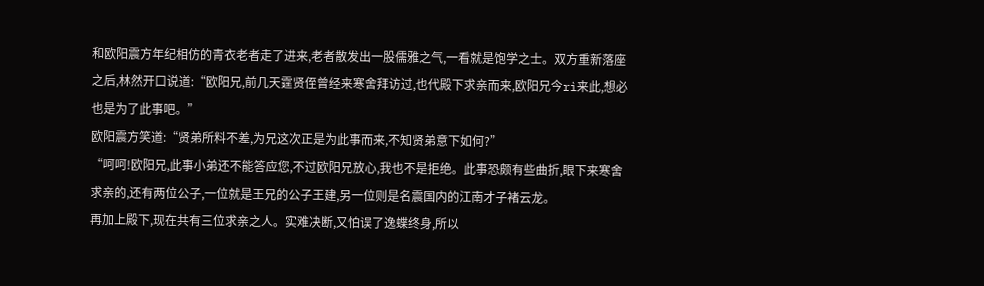和欧阳震方年纪相仿的青衣老者走了进来,老者散发出一股儒雅之气,一看就是饱学之士。双方重新落座之后,林然开口说道:“欧阳兄,前几天霆贤侄曾经来寒舍拜访过,也代殿下求亲而来,欧阳兄今rì来此,想必也是为了此事吧。”
欧阳震方笑道:“贤弟所料不差,为兄这次正是为此事而来,不知贤弟意下如何?”
“呵呵!欧阳兄,此事小弟还不能答应您,不过欧阳兄放心,我也不是拒绝。此事恐颇有些曲折,眼下来寒舍求亲的,还有两位公子,一位就是王兄的公子王建,另一位则是名震国内的江南才子褚云龙。
再加上殿下,现在共有三位求亲之人。实难决断,又怕误了逸蝶终身,所以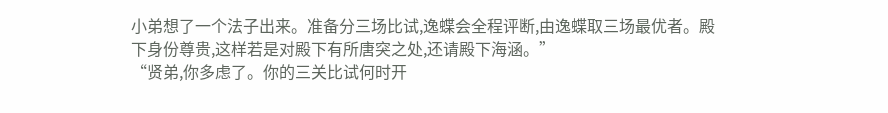小弟想了一个法子出来。准备分三场比试,逸蝶会全程评断,由逸蝶取三场最优者。殿下身份尊贵,这样若是对殿下有所唐突之处,还请殿下海涵。”
“贤弟,你多虑了。你的三关比试何时开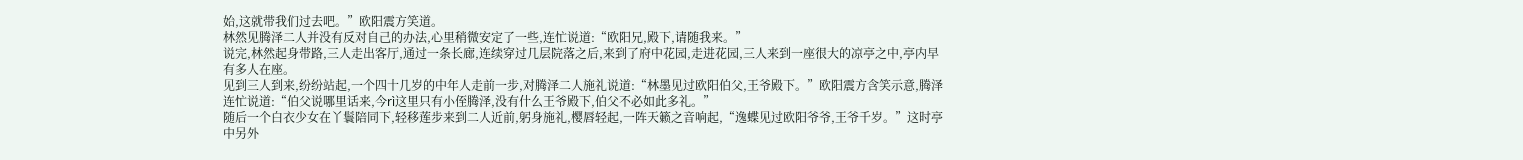始,这就带我们过去吧。”欧阳震方笑道。
林然见腾泽二人并没有反对自己的办法,心里稍微安定了一些,连忙说道:“欧阳兄,殿下,请随我来。”
说完,林然起身带路,三人走出客厅,通过一条长廊,连续穿过几层院落之后,来到了府中花园,走进花园,三人来到一座很大的凉亭之中,亭内早有多人在座。
见到三人到来,纷纷站起,一个四十几岁的中年人走前一步,对腾泽二人施礼说道:“林墨见过欧阳伯父,王爷殿下。”欧阳震方含笑示意,腾泽连忙说道:“伯父说哪里话来,今rì这里只有小侄腾泽,没有什么王爷殿下,伯父不必如此多礼。”
随后一个白衣少女在丫鬟陪同下,轻移莲步来到二人近前,躬身施礼,樱唇轻起,一阵天籁之音响起,“逸蝶见过欧阳爷爷,王爷千岁。”这时亭中另外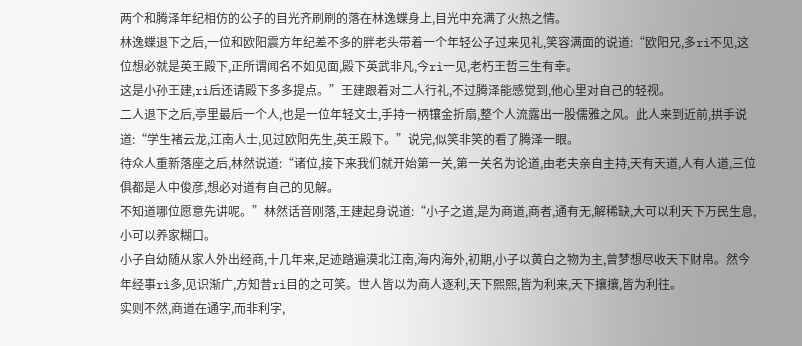两个和腾泽年纪相仿的公子的目光齐刷刷的落在林逸蝶身上,目光中充满了火热之情。
林逸蝶退下之后,一位和欧阳震方年纪差不多的胖老头带着一个年轻公子过来见礼,笑容满面的说道:“欧阳兄,多rì不见,这位想必就是英王殿下,正所谓闻名不如见面,殿下英武非凡,今rì一见,老朽王哲三生有幸。
这是小孙王建,rì后还请殿下多多提点。”王建跟着对二人行礼,不过腾泽能感觉到,他心里对自己的轻视。
二人退下之后,亭里最后一个人,也是一位年轻文士,手持一柄镶金折扇,整个人流露出一股儒雅之风。此人来到近前,拱手说道:“学生褚云龙,江南人士,见过欧阳先生,英王殿下。”说完,似笑非笑的看了腾泽一眼。
待众人重新落座之后,林然说道:“诸位,接下来我们就开始第一关,第一关名为论道,由老夫亲自主持,天有天道,人有人道,三位俱都是人中俊彦,想必对道有自己的见解。
不知道哪位愿意先讲呢。”林然话音刚落,王建起身说道:“小子之道,是为商道,商者,通有无,解稀缺,大可以利天下万民生息,小可以养家糊口。
小子自幼随从家人外出经商,十几年来,足迹踏遍漠北江南,海内海外,初期,小子以黄白之物为主,曾梦想尽收天下财帛。然今年经事rì多,见识渐广,方知昔rì目的之可笑。世人皆以为商人逐利,天下熙熙,皆为利来,天下攘攘,皆为利往。
实则不然,商道在通字,而非利字,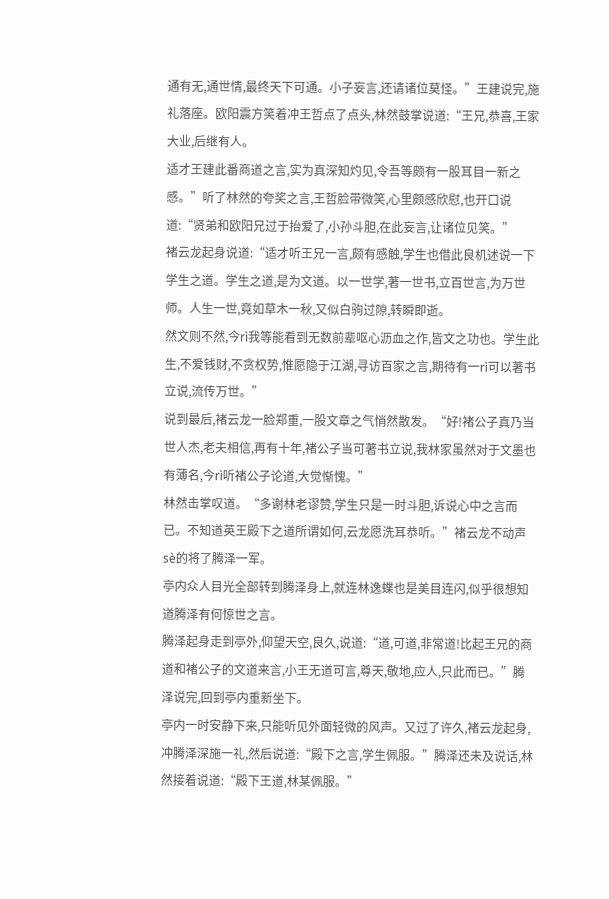通有无,通世情,最终天下可通。小子妄言,还请诸位莫怪。”王建说完,施礼落座。欧阳震方笑着冲王哲点了点头,林然鼓掌说道:“王兄,恭喜,王家大业,后继有人。
适才王建此番商道之言,实为真深知灼见,令吾等颇有一股耳目一新之感。”听了林然的夸奖之言,王哲脸带微笑,心里颇感欣慰,也开口说道:“贤弟和欧阳兄过于抬爱了,小孙斗胆,在此妄言,让诸位见笑。”
褚云龙起身说道:“适才听王兄一言,颇有感触,学生也借此良机述说一下学生之道。学生之道,是为文道。以一世学,著一世书,立百世言,为万世师。人生一世,竟如草木一秋,又似白驹过隙,转瞬即逝。
然文则不然,今rì我等能看到无数前辈呕心沥血之作,皆文之功也。学生此生,不爱钱财,不贪权势,惟愿隐于江湖,寻访百家之言,期待有一rì可以著书立说,流传万世。”
说到最后,褚云龙一脸郑重,一股文章之气悄然散发。“好!褚公子真乃当世人杰,老夫相信,再有十年,褚公子当可著书立说,我林家虽然对于文墨也有薄名,今rì听褚公子论道,大觉惭愧。”
林然击掌叹道。“多谢林老谬赞,学生只是一时斗胆,诉说心中之言而已。不知道英王殿下之道所谓如何,云龙愿洗耳恭听。”褚云龙不动声sè的将了腾泽一军。
亭内众人目光全部转到腾泽身上,就连林逸蝶也是美目连闪,似乎很想知道腾泽有何惊世之言。
腾泽起身走到亭外,仰望天空,良久,说道:“道,可道,非常道!比起王兄的商道和褚公子的文道来言,小王无道可言,尊天,敬地,应人,只此而已。”腾泽说完,回到亭内重新坐下。
亭内一时安静下来,只能听见外面轻微的风声。又过了许久,褚云龙起身,冲腾泽深施一礼,然后说道:“殿下之言,学生佩服。”腾泽还未及说话,林然接着说道:“殿下王道,林某佩服。”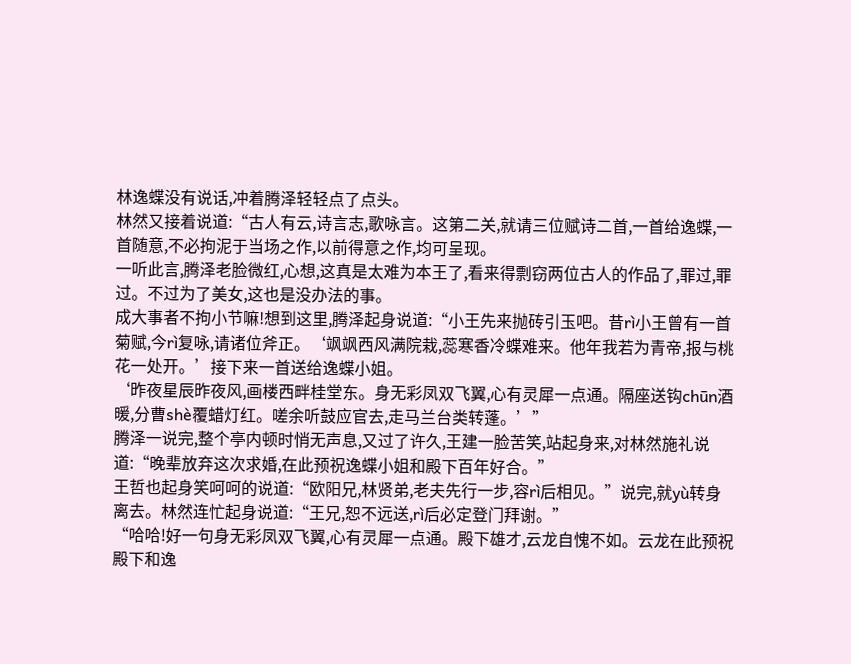林逸蝶没有说话,冲着腾泽轻轻点了点头。
林然又接着说道:“古人有云,诗言志,歌咏言。这第二关,就请三位赋诗二首,一首给逸蝶,一首随意,不必拘泥于当场之作,以前得意之作,均可呈现。
一听此言,腾泽老脸微红,心想,这真是太难为本王了,看来得剽窃两位古人的作品了,罪过,罪过。不过为了美女,这也是没办法的事。
成大事者不拘小节嘛!想到这里,腾泽起身说道:“小王先来抛砖引玉吧。昔rì小王曾有一首菊赋,今rì复咏,请诸位斧正。‘飒飒西风满院栽,蕊寒香冷蝶难来。他年我若为青帝,报与桃花一处开。’接下来一首送给逸蝶小姐。
‘昨夜星辰昨夜风,画楼西畔桂堂东。身无彩凤双飞翼,心有灵犀一点通。隔座送钩chūn酒暖,分曹shè覆蜡灯红。嗟余听鼓应官去,走马兰台类转蓬。’”
腾泽一说完,整个亭内顿时悄无声息,又过了许久,王建一脸苦笑,站起身来,对林然施礼说道:“晚辈放弃这次求婚,在此预祝逸蝶小姐和殿下百年好合。”
王哲也起身笑呵呵的说道:“欧阳兄,林贤弟,老夫先行一步,容rì后相见。”说完,就yù转身离去。林然连忙起身说道:“王兄,恕不远送,rì后必定登门拜谢。”
“哈哈!好一句身无彩凤双飞翼,心有灵犀一点通。殿下雄才,云龙自愧不如。云龙在此预祝殿下和逸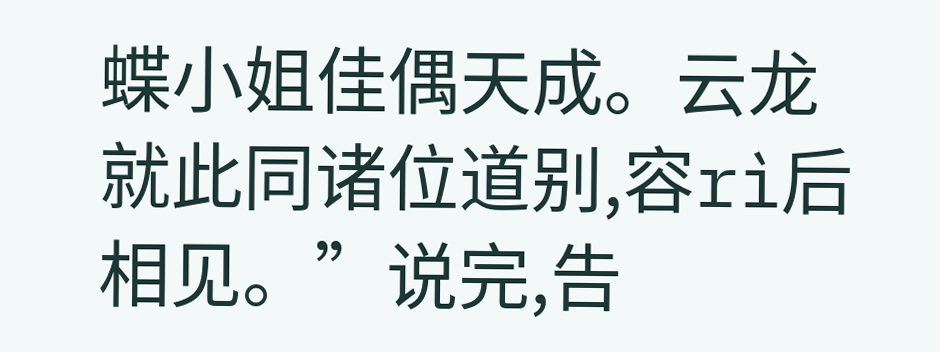蝶小姐佳偶天成。云龙就此同诸位道别,容rì后相见。”说完,告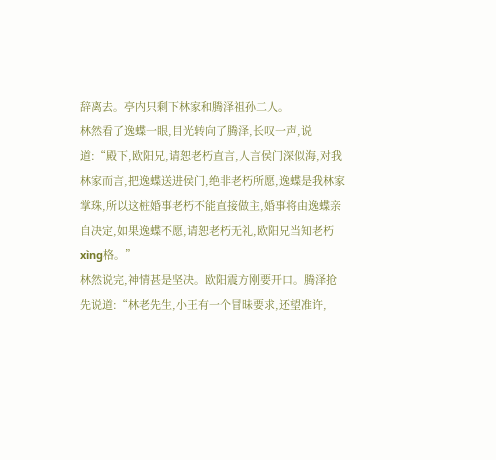辞离去。亭内只剩下林家和腾泽祖孙二人。
林然看了逸蝶一眼,目光转向了腾泽,长叹一声,说道:“殿下,欧阳兄,请恕老朽直言,人言侯门深似海,对我林家而言,把逸蝶送进侯门,绝非老朽所愿,逸蝶是我林家掌珠,所以这桩婚事老朽不能直接做主,婚事将由逸蝶亲自决定,如果逸蝶不愿,请恕老朽无礼,欧阳兄当知老朽xìng格。”
林然说完,神情甚是坚决。欧阳震方刚要开口。腾泽抢先说道:“林老先生,小王有一个冒昧要求,还望准许,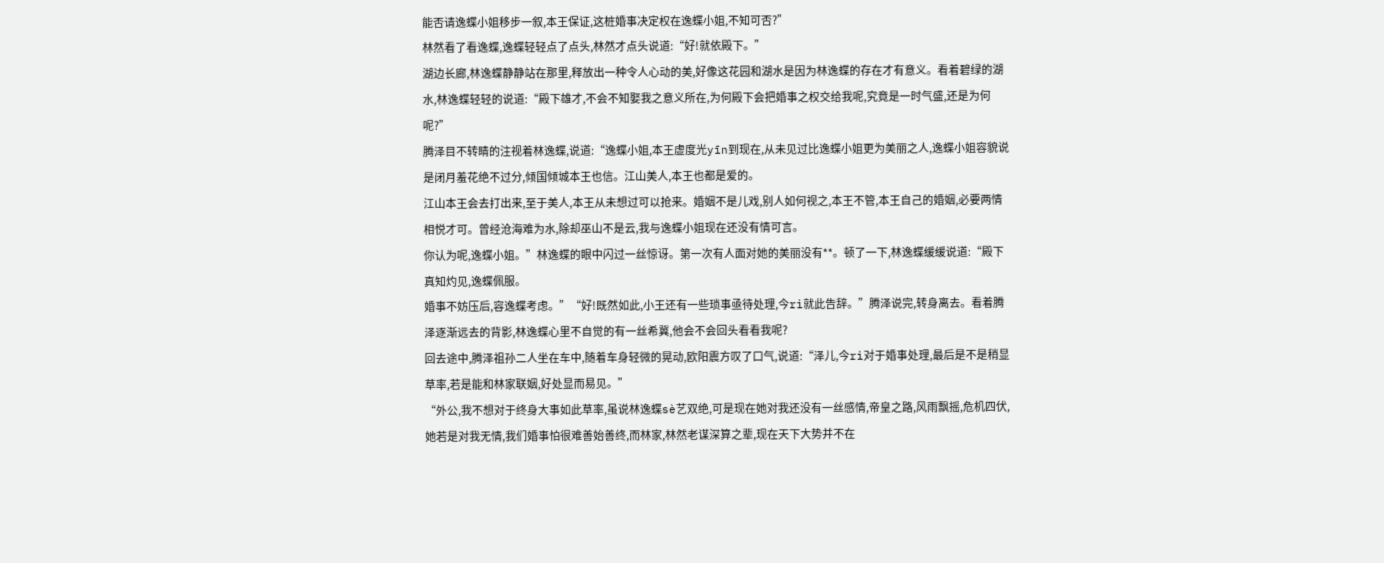能否请逸蝶小姐移步一叙,本王保证,这桩婚事决定权在逸蝶小姐,不知可否?”
林然看了看逸蝶,逸蝶轻轻点了点头,林然才点头说道:“好!就依殿下。”
湖边长廊,林逸蝶静静站在那里,释放出一种令人心动的美,好像这花园和湖水是因为林逸蝶的存在才有意义。看着碧绿的湖水,林逸蝶轻轻的说道:“殿下雄才,不会不知娶我之意义所在,为何殿下会把婚事之权交给我呢,究竟是一时气盛,还是为何呢?”
腾泽目不转睛的注视着林逸蝶,说道:“逸蝶小姐,本王虚度光yīn到现在,从未见过比逸蝶小姐更为美丽之人,逸蝶小姐容貌说是闭月羞花绝不过分,倾国倾城本王也信。江山美人,本王也都是爱的。
江山本王会去打出来,至于美人,本王从未想过可以抢来。婚姻不是儿戏,别人如何视之,本王不管,本王自己的婚姻,必要两情相悦才可。曾经沧海难为水,除却巫山不是云,我与逸蝶小姐现在还没有情可言。
你认为呢,逸蝶小姐。”林逸蝶的眼中闪过一丝惊讶。第一次有人面对她的美丽没有**。顿了一下,林逸蝶缓缓说道:“殿下真知灼见,逸蝶佩服。
婚事不妨压后,容逸蝶考虑。”“好!既然如此,小王还有一些琐事亟待处理,今rì就此告辞。”腾泽说完,转身离去。看着腾泽逐渐远去的背影,林逸蝶心里不自觉的有一丝希冀,他会不会回头看看我呢?
回去途中,腾泽祖孙二人坐在车中,随着车身轻微的晃动,欧阳震方叹了口气,说道:“泽儿,今rì对于婚事处理,最后是不是稍显草率,若是能和林家联姻,好处显而易见。”
“外公,我不想对于终身大事如此草率,虽说林逸蝶sè艺双绝,可是现在她对我还没有一丝感情,帝皇之路,风雨飘摇,危机四伏,她若是对我无情,我们婚事怕很难善始善终,而林家,林然老谋深算之辈,现在天下大势并不在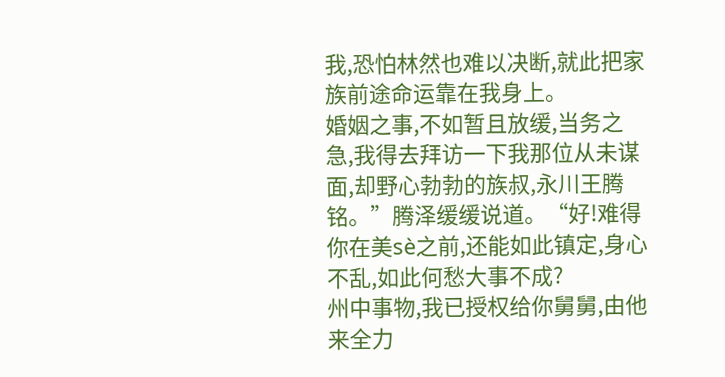我,恐怕林然也难以决断,就此把家族前途命运靠在我身上。
婚姻之事,不如暂且放缓,当务之急,我得去拜访一下我那位从未谋面,却野心勃勃的族叔,永川王腾铭。”腾泽缓缓说道。“好!难得你在美sè之前,还能如此镇定,身心不乱,如此何愁大事不成?
州中事物,我已授权给你舅舅,由他来全力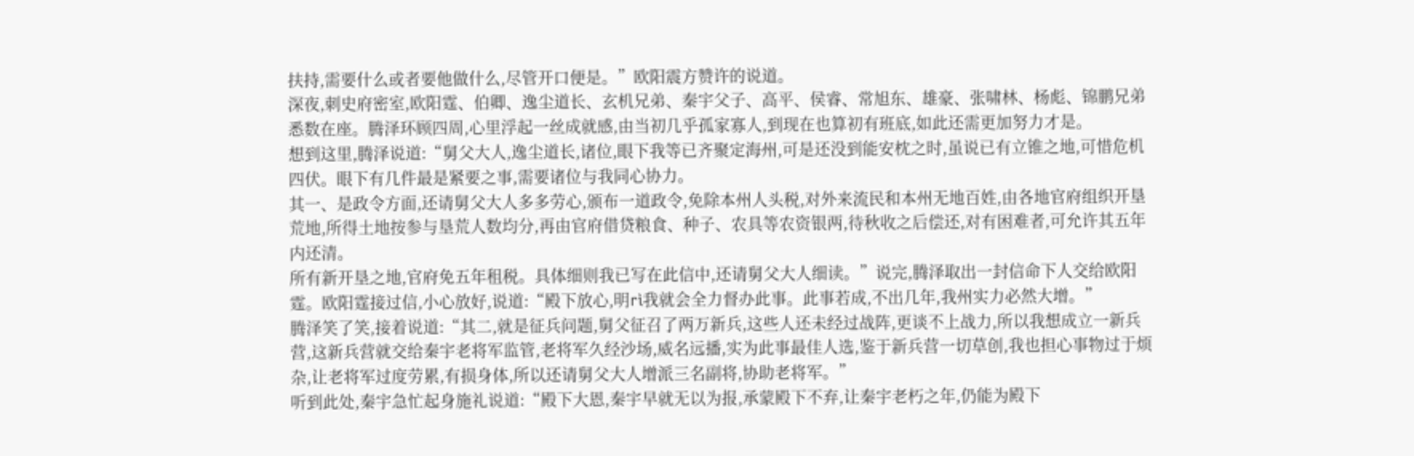扶持,需要什么或者要他做什么,尽管开口便是。”欧阳震方赞许的说道。
深夜,刺史府密室,欧阳霆、伯卿、逸尘道长、玄机兄弟、秦宇父子、高平、侯睿、常旭东、雄豪、张啸林、杨彪、锦鹏兄弟悉数在座。腾泽环顾四周,心里浮起一丝成就感,由当初几乎孤家寡人,到现在也算初有班底,如此还需更加努力才是。
想到这里,腾泽说道:“舅父大人,逸尘道长,诸位,眼下我等已齐聚定海州,可是还没到能安枕之时,虽说已有立锥之地,可惜危机四伏。眼下有几件最是紧要之事,需要诸位与我同心协力。
其一、是政令方面,还请舅父大人多多劳心,颁布一道政令,免除本州人头税,对外来流民和本州无地百姓,由各地官府组织开垦荒地,所得土地按参与垦荒人数均分,再由官府借贷粮食、种子、农具等农资银两,待秋收之后偿还,对有困难者,可允许其五年内还清。
所有新开垦之地,官府免五年租税。具体细则我已写在此信中,还请舅父大人细读。”说完,腾泽取出一封信命下人交给欧阳霆。欧阳霆接过信,小心放好,说道:“殿下放心,明rì我就会全力督办此事。此事若成,不出几年,我州实力必然大增。”
腾泽笑了笑,接着说道:“其二,就是征兵问题,舅父征召了两万新兵,这些人还未经过战阵,更谈不上战力,所以我想成立一新兵营,这新兵营就交给秦宇老将军监管,老将军久经沙场,威名远播,实为此事最佳人选,鉴于新兵营一切草创,我也担心事物过于烦杂,让老将军过度劳累,有损身体,所以还请舅父大人增派三名副将,协助老将军。”
听到此处,秦宇急忙起身施礼说道:“殿下大恩,秦宇早就无以为报,承蒙殿下不弃,让秦宇老朽之年,仍能为殿下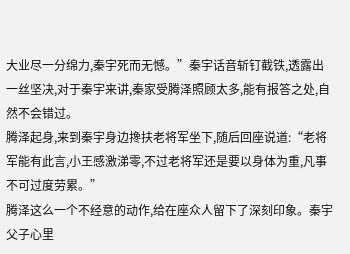大业尽一分绵力,秦宇死而无憾。”秦宇话音斩钉截铁,透露出一丝坚决,对于秦宇来讲,秦家受腾泽照顾太多,能有报答之处,自然不会错过。
腾泽起身,来到秦宇身边搀扶老将军坐下,随后回座说道:“老将军能有此言,小王感激涕零,不过老将军还是要以身体为重,凡事不可过度劳累。”
腾泽这么一个不经意的动作,给在座众人留下了深刻印象。秦宇父子心里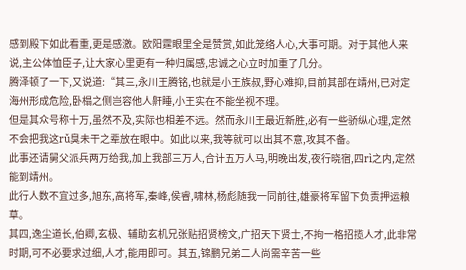感到殿下如此看重,更是感激。欧阳霆眼里全是赞赏,如此笼络人心,大事可期。对于其他人来说,主公体恤臣子,让大家心里更有一种归属感,忠诚之心立时加重了几分。
腾泽顿了一下,又说道:“其三,永川王腾铭,也就是小王族叔,野心难抑,目前其部在靖州,已对定海州形成危险,卧榻之侧岂容他人鼾睡,小王实在不能坐视不理。
但是其众号称十万,虽然不及,实际也相差不远。然而永川王最近新胜,必有一些骄纵心理,定然不会把我这rǔ臭未干之辈放在眼中。如此以来,我等就可以出其不意,攻其不备。
此事还请舅父派兵两万给我,加上我部三万人,合计五万人马,明晚出发,夜行晓宿,四rì之内,定然能到靖州。
此行人数不宜过多,旭东,高将军,秦峰,侯睿,啸林,杨彪随我一同前往,雄豪将军留下负责押运粮草。
其四,逸尘道长,伯卿,玄极、辅助玄机兄张贴招贤榜文,广招天下贤士,不拘一格招揽人才,此非常时期,可不必要求过细,人才,能用即可。其五,锦鹏兄弟二人尚需辛苦一些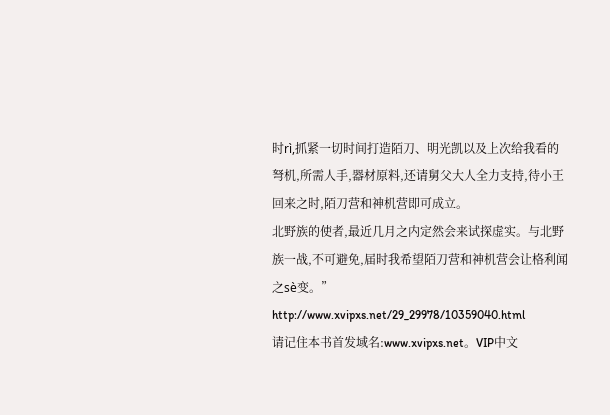时rì,抓紧一切时间打造陌刀、明光凯以及上次给我看的弩机,所需人手,器材原料,还请舅父大人全力支持,待小王回来之时,陌刀营和神机营即可成立。
北野族的使者,最近几月之内定然会来试探虚实。与北野族一战,不可避免,届时我希望陌刀营和神机营会让格利闻之sè变。”
http://www.xvipxs.net/29_29978/10359040.html
请记住本书首发域名:www.xvipxs.net。VIP中文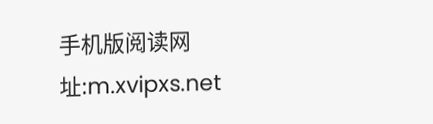手机版阅读网址:m.xvipxs.net